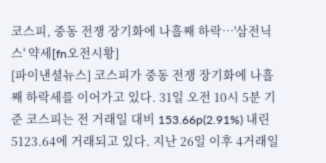코스피, 중동 전쟁 장기화에 나흘째 하락…'삼전닉스' 약세[fn오전시황]
[파이낸셜뉴스] 코스피가 중동 전쟁 장기화에 나흘째 하락세를 이어가고 있다. 31일 오전 10시 5분 기준 코스피는 전 거래일 대비 153.66p(2.91%) 내린 5123.64에 거래되고 있다. 지난 26일 이후 4거래일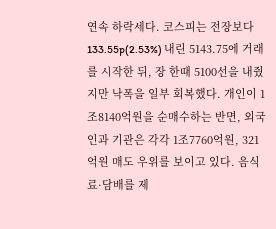연속 하락세다. 코스피는 전장보다 133.55p(2.53%) 내린 5143.75에 거래를 시작한 뒤, 장 한때 5100선을 내줬지만 낙폭을 일부 회복했다. 개인이 1조8140억원을 순매수하는 반면, 외국인과 기관은 각각 1조7760억원, 321억원 매도 우위를 보이고 있다. 음식료·담배를 제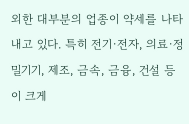외한 대부분의 업종이 약세를 나타내고 있다. 특히 전기·전자, 의료·정밀기기, 제조, 금속, 금융, 건설 등이 크게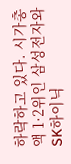하락하고 있다. 시가총액 1·2위인 삼성전자와 SK하이닉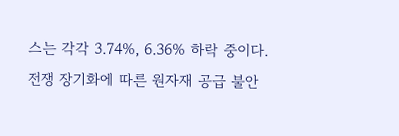스는 각각 3.74%, 6.36% 하락 중이다. 전쟁 장기화에 따른 원자재 공급 불안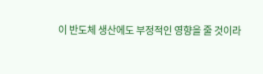이 반도체 생산에도 부정적인 영향을 줄 것이라